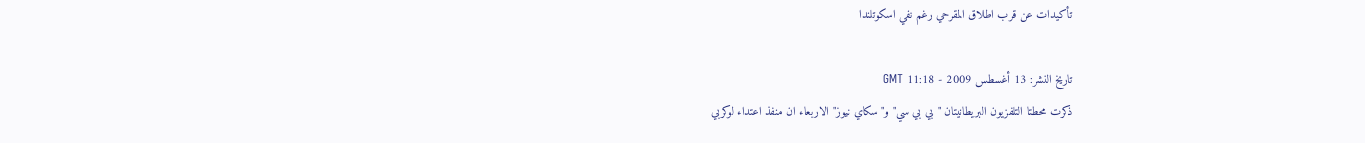تأكيدات عن قرب اطلاق المقرحي رغم نفي اسكوتلندا

تاريخ النشر: 13 أغسطس 2009 - 11:18 GMT
ذكرت محطتا التلفزيون البريطانيتان "بي بي سي" و"سكاي نيوز" الاربعاء ان منفذ اعتداء لوكربي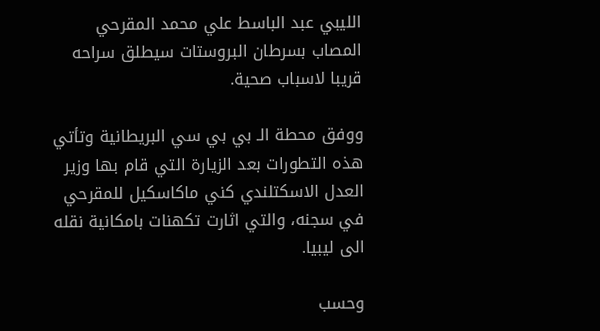الليبي عبد الباسط علي محمد المقرحي المصاب بسرطان البروستات سيطلق سراحه قريبا لاسباب صحية.

ووفق محطة الـ بي بي سي البريطانية وتأتي هذه التطورات بعد الزيارة التي قام بها وزير العدل الاسكتلندي كني ماكاسكيل للمقرحي في سجنه، والتي اثارت تكهنات بامكانية نقله الى ليبيا.

وحسب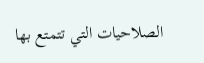الصلاحيات التي تتمتع بها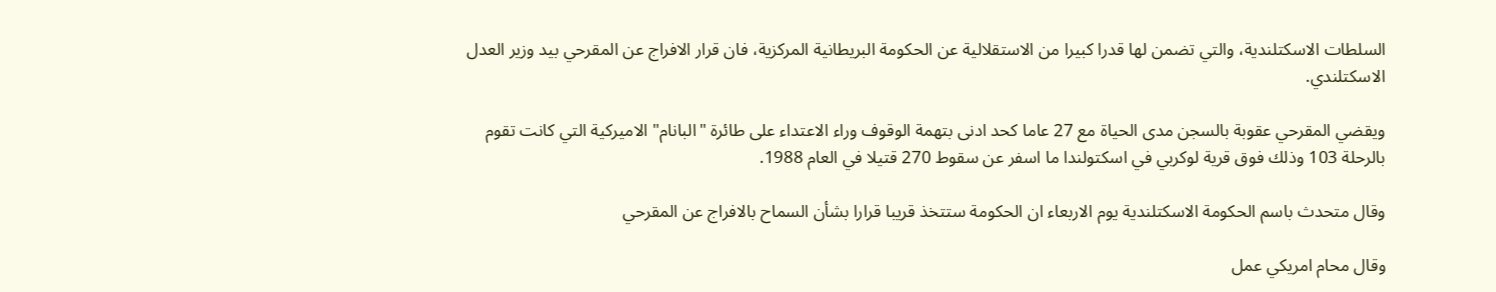السلطات الاسكتلندية، والتي تضمن لها قدرا كبيرا من الاستقلالية عن الحكومة البريطانية المركزية، فان قرار الافراج عن المقرحي بيد وزير العدل الاسكتلندي.

ويقضي المقرحي عقوبة بالسجن مدى الحياة مع 27 عاما كحد ادنى بتهمة الوقوف وراء الاعتداء على طائرة "البانام" الاميركية التي كانت تقوم بالرحلة 103 وذلك فوق قرية لوكربي في اسكتولندا ما اسفر عن سقوط 270 قتيلا في العام 1988.

وقال متحدث باسم الحكومة الاسكتلندية يوم الاربعاء ان الحكومة ستتخذ قريبا قرارا بشأن السماح بالافراج عن المقرحي

وقال محام امريكي عمل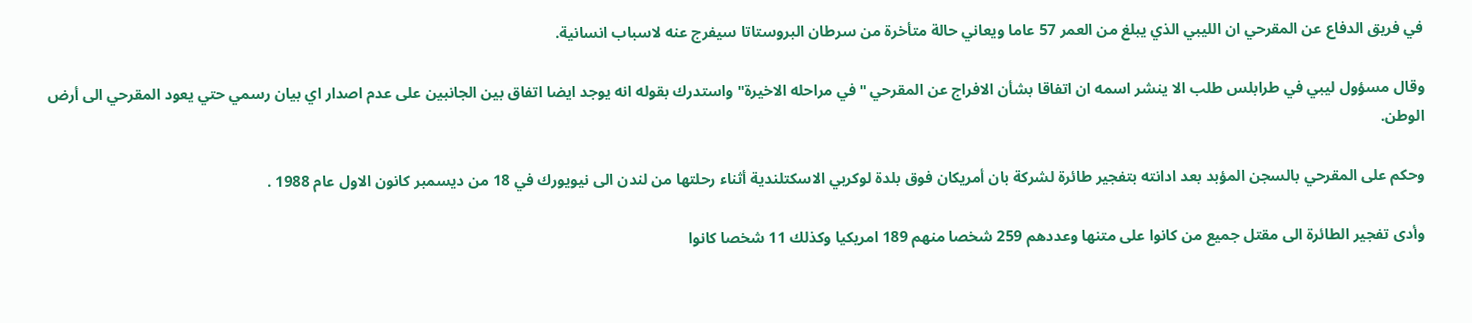في فريق الدفاع عن المقرحي ان الليبي الذي يبلغ من العمر 57 عاما ويعاني حالة متأخرة من سرطان البروستاتا سيفرج عنه لاسباب انسانية.

وقال مسؤول ليبي في طرابلس طلب الا ينشر اسمه ان اتفاقا بشأن الافراج عن المقرحي "في مراحله الاخيرة" واستدرك بقوله انه يوجد ايضا اتفاق بين الجانبين على عدم اصدار اي بيان رسمي حتي يعود المقرحي الى أرض الوطن.

وحكم على المقرحي بالسجن المؤبد بعد ادانته بتفجير طائرة لشركة بان أمريكان فوق بلدة لوكربي الاسكتلندية أثناء رحلتها من لندن الى نيويورك في 18 من ديسمبر كانون الاول عام 1988 .

وأدى تفجير الطائرة الى مقتل جميع من كانوا على متنها وعددهم 259 شخصا منهم 189 امريكيا وكذلك 11 شخصا كانوا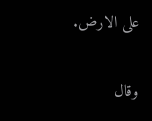على الارض.

وقال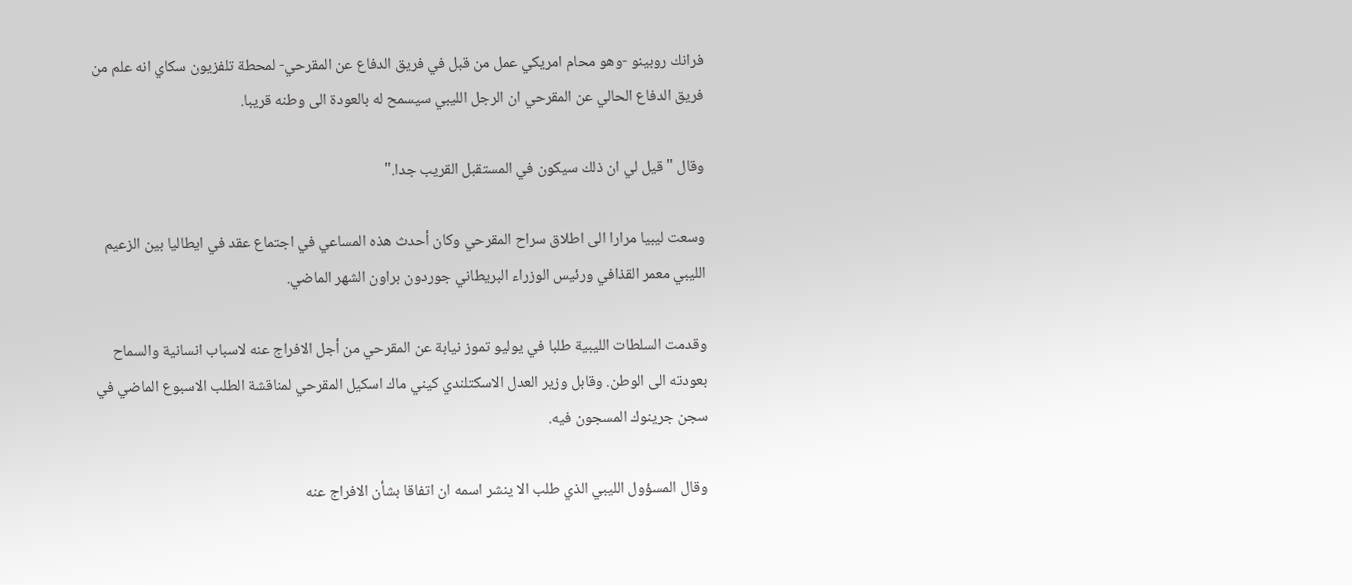فرانك روبينو -وهو محام امريكي عمل من قبل في فريق الدفاع عن المقرحي- لمحطة تلفزيون سكاي انه علم من فريق الدفاع الحالي عن المقرحي ان الرجل الليبي سيسمح له بالعودة الى وطنه قريبا.

وقال "قيل لي ان ذلك سيكون في المستقبل القريب جدا."

وسعت ليبيا مرارا الى اطلاق سراح المقرحي وكان أحدث هذه المساعي في اجتماع عقد في ايطاليا بين الزعيم الليبي معمر القذافي ورئيس الوزراء البريطاني جوردون براون الشهر الماضي.

وقدمت السلطات الليبية طلبا في يوليو تموز نيابة عن المقرحي من أجل الافراج عنه لاسباب انسانية والسماح بعودته الى الوطن. وقابل وزير العدل الاسكتلندي كيني ماك اسكيل المقرحي لمناقشة الطلب الاسبوع الماضي في سجن جرينوك المسجون فيه.

وقال المسؤول الليبي الذي طلب الا ينشر اسمه ان اتفاقا بشأن الافراج عنه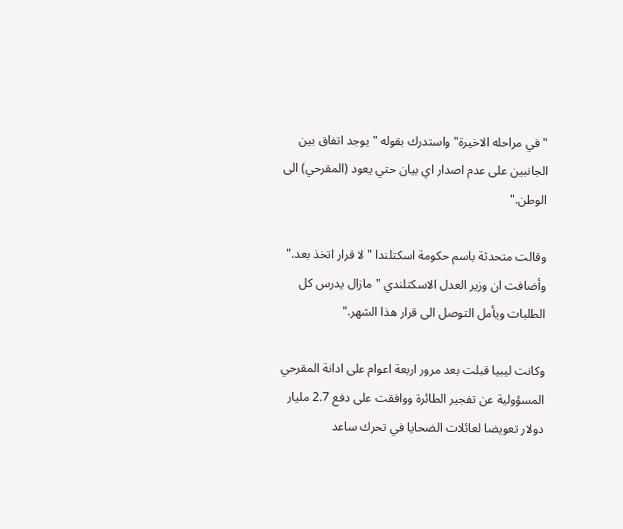"في مراحله الاخيرة" واستدرك بقوله "يوجد اتفاق بين الجانبين على عدم اصدار اي بيان حتي يعود (المقرحي) الى الوطن."

وقالت متحدثة باسم حكومة اسكتلندا "لا قرار اتخذ بعد." وأضافت ان وزير العدل الاسكتلندي "مازال يدرس كل الطلبات ويأمل التوصل الى قرار هذا الشهر."

وكانت ليبيا قبلت بعد مرور اربعة اعوام على ادانة المقرحي المسؤولية عن تفجير الطائرة ووافقت على دفع 2.7 مليار دولار تعويضا لعائلات الضحايا في تحرك ساعد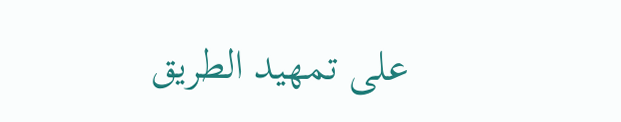على تمهيد الطريق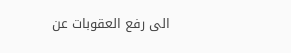الى رفع العقوبات عن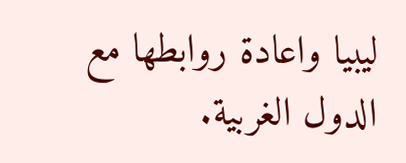ليبيا واعادة روابطها مع الدول الغربية.